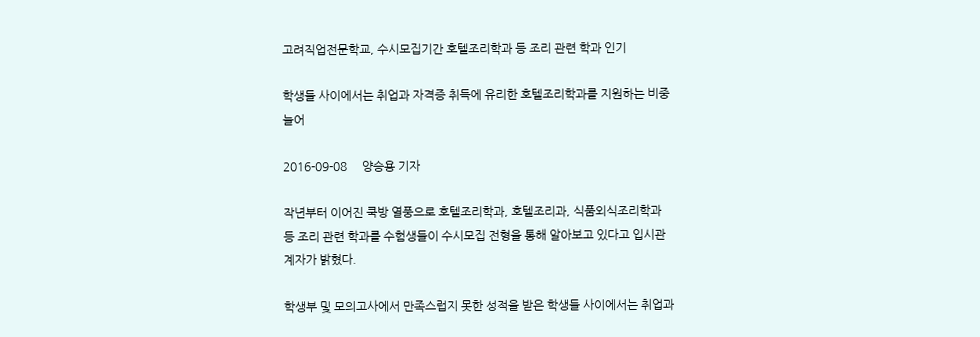고려직업전문학교, 수시모집기간 호텔조리학과 등 조리 관련 학과 인기

학생들 사이에서는 취업과 자격증 취득에 유리한 호텔조리학과를 지원하는 비중 늘어

2016-09-08     양승용 기자

작년부터 이어진 쿡방 열풍으로 호텔조리학과, 호텔조리과, 식품외식조리학과 등 조리 관련 학과를 수험생들이 수시모집 전형을 통해 알아보고 있다고 입시관계자가 밝혔다.

학생부 및 모의고사에서 만족스럽지 못한 성적을 받은 학생들 사이에서는 취업과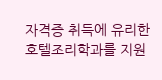자격증 취득에 유리한 호텔조리학과를 지원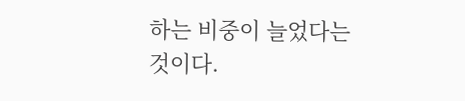하는 비중이 늘었다는 것이다.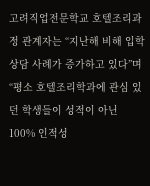고려직업전문학교 호텔조리과정 관계자는 “지난해 비해 입학상담 사례가 증가하고 있다”며 “평소 호텔조리학과에 관심 있던 학생들이 성적이 아닌 100% 인적성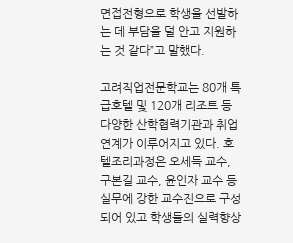면접전형으로 학생을 선발하는 데 부담을 덜 안고 지원하는 것 같다”고 말했다.

고려직업전문학교는 80개 특급호텔 및 120개 리조트 등 다양한 산학협력기관과 취업연계가 이루어지고 있다. 호텔조리과정은 오세득 교수, 구본길 교수, 윤인자 교수 등 실무에 강한 교수진으로 구성되어 있고 학생들의 실력향상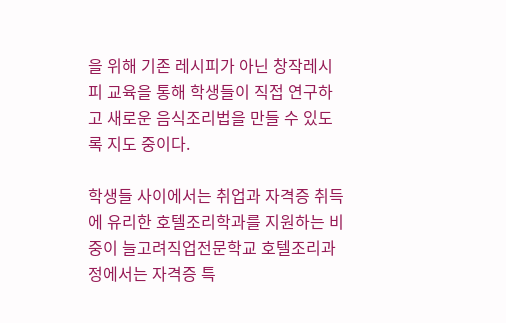을 위해 기존 레시피가 아닌 창작레시피 교육을 통해 학생들이 직접 연구하고 새로운 음식조리법을 만들 수 있도록 지도 중이다.

학생들 사이에서는 취업과 자격증 취득에 유리한 호텔조리학과를 지원하는 비중이 늘고려직업전문학교 호텔조리과정에서는 자격증 특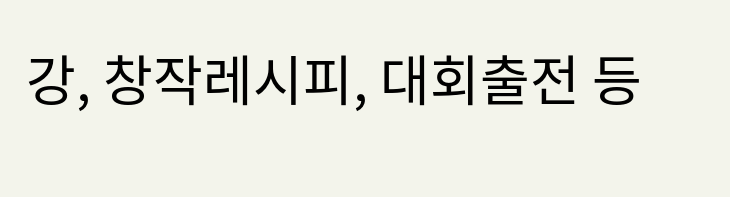강, 창작레시피, 대회출전 등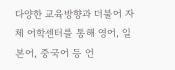다양한 교육방향과 더불어 자체 어학센터를 통해 영어, 일본어, 중국어 등 언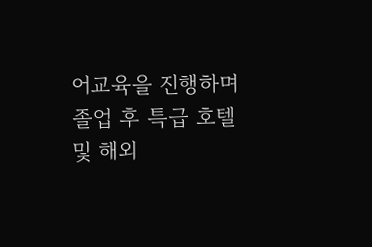어교육을 진행하며 졸업 후 특급 호텔 및 해외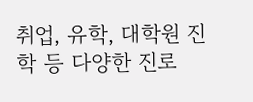취업, 유학, 대학원 진학 등 다양한 진로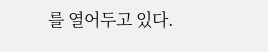를 열어두고 있다.